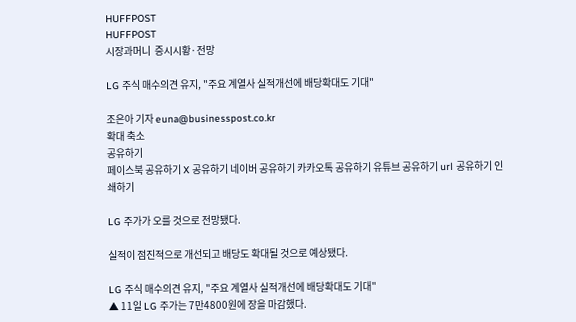HUFFPOST
HUFFPOST
시장과머니  증시시황·전망

LG 주식 매수의견 유지, "주요 계열사 실적개선에 배당확대도 기대"

조은아 기자 euna@businesspost.co.kr
확대 축소
공유하기
페이스북 공유하기 X 공유하기 네이버 공유하기 카카오톡 공유하기 유튜브 공유하기 url 공유하기 인쇄하기

LG 주가가 오를 것으로 전망됐다.

실적이 점진적으로 개선되고 배당도 확대될 것으로 예상됐다.

LG 주식 매수의견 유지, "주요 계열사 실적개선에 배당확대도 기대"
▲ 11일 LG 주가는 7만4800원에 장을 마감했다.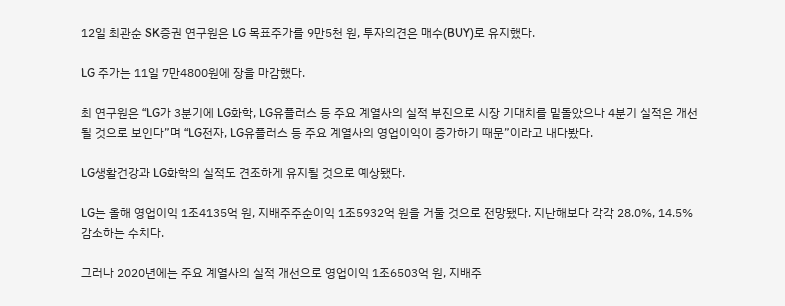12일 최관순 SK증권 연구원은 LG 목표주가를 9만5천 원, 투자의견은 매수(BUY)로 유지했다.

LG 주가는 11일 7만4800원에 장을 마감했다.

최 연구원은 “LG가 3분기에 LG화학, LG유플러스 등 주요 계열사의 실적 부진으로 시장 기대치를 밑돌았으나 4분기 실적은 개선될 것으로 보인다”며 “LG전자, LG유플러스 등 주요 계열사의 영업이익이 증가하기 때문”이라고 내다봤다.

LG생활건강과 LG화학의 실적도 견조하게 유지될 것으로 예상됐다.

LG는 올해 영업이익 1조4135억 원, 지배주주순이익 1조5932억 원을 거둘 것으로 전망됐다. 지난해보다 각각 28.0%, 14.5% 감소하는 수치다.

그러나 2020년에는 주요 계열사의 실적 개선으로 영업이익 1조6503억 원, 지배주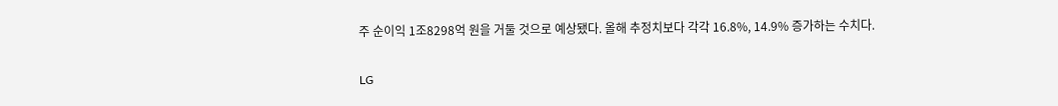주 순이익 1조8298억 원을 거둘 것으로 예상됐다. 올해 추정치보다 각각 16.8%, 14.9% 증가하는 수치다.

LG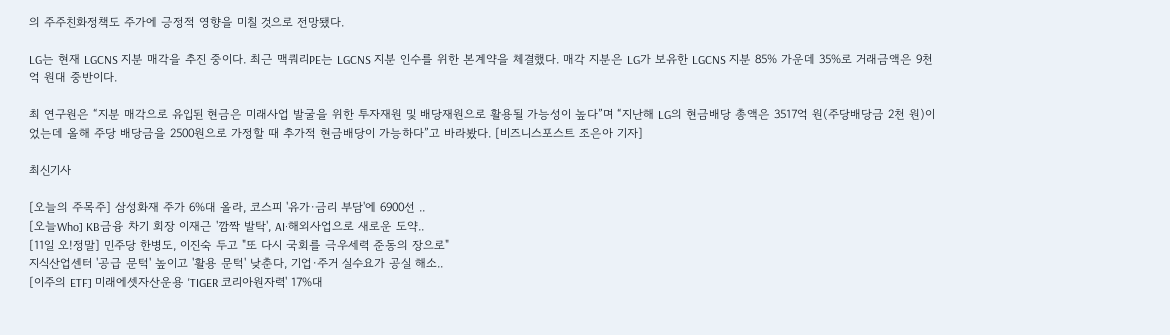의 주주친화정책도 주가에 긍정적 영향을 미칠 것으로 전망됐다.

LG는 현재 LGCNS 지분 매각을 추진 중이다. 최근 맥쿼리PE는 LGCNS 지분 인수를 위한 본계약을 체결했다. 매각 지분은 LG가 보유한 LGCNS 지분 85% 가운데 35%로 거래금액은 9천억 원대 중반이다.

최 연구원은 “지분 매각으로 유입된 현금은 미래사업 발굴을 위한 투자재원 및 배당재원으로 활용될 가능성이 높다”며 “지난해 LG의 현금배당 총액은 3517억 원(주당배당금 2천 원)이었는데 올해 주당 배당금을 2500원으로 가정할 때 추가적 현금배당이 가능하다”고 바라봤다. [비즈니스포스트 조은아 기자]

최신기사

[오늘의 주목주] 삼성화재 주가 6%대 올라, 코스피 '유가·금리 부담'에 6900선 ..
[오늘Who] KB금융 차기 회장 이재근 '깜짝 발탁', AI·해외사업으로 새로운 도약..
[11일 오!정말] 민주당 한병도, 이진숙 두고 "또 다시 국회를 극우세력 준동의 장으로"
지식산업센터 '공급 문턱' 높이고 '활용 문턱' 낮춘다, 기업·주거 실수요가 공실 해소..
[이주의 ETF] 미래에셋자산운용 'TIGER 코리아원자력' 17%대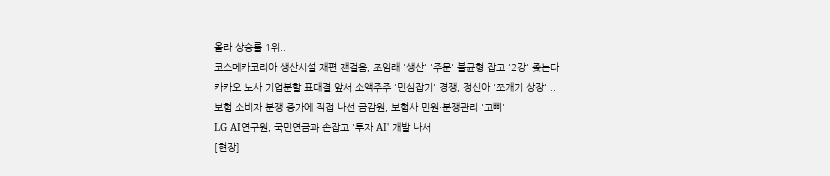올라 상승률 1위..
코스메카코리아 생산시설 재편 잰걸음, 조임래 '생산' '주문' 불균형 잡고 '2강' 좆는다
카카오 노사 기업분할 표대결 앞서 소액주주 '민심잡기' 경쟁, 정신아 '쪼개기 상장' ..
보험 소비자 분쟁 증가에 직접 나선 금감원, 보험사 민원·분쟁관리 '고삐'
LG AI연구원, 국민연금과 손잡고 '투자 AI' 개발 나서
[현장]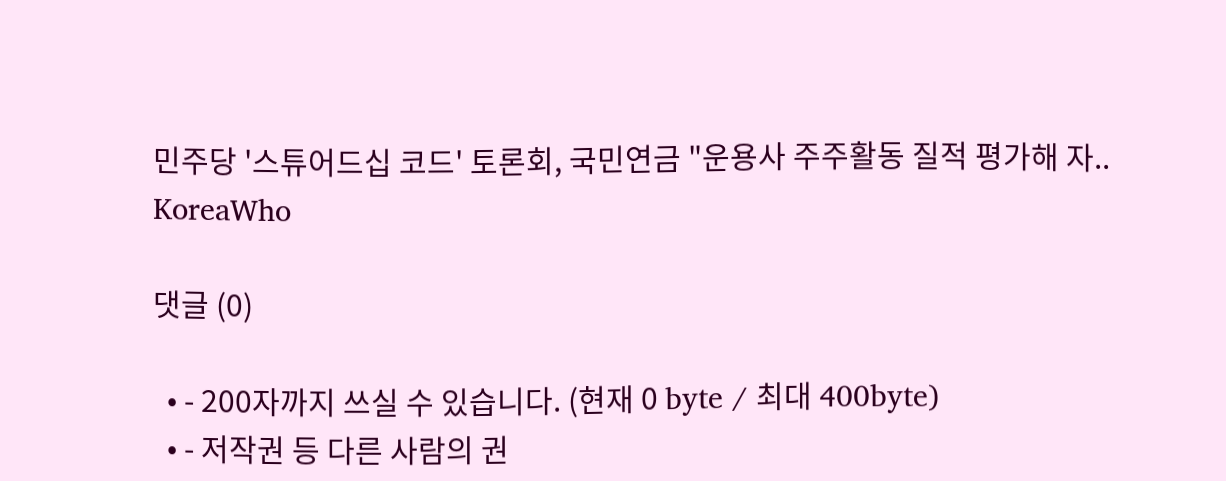민주당 '스튜어드십 코드' 토론회, 국민연금 "운용사 주주활동 질적 평가해 자..
KoreaWho

댓글 (0)

  • - 200자까지 쓰실 수 있습니다. (현재 0 byte / 최대 400byte)
  • - 저작권 등 다른 사람의 권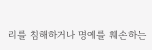리를 침해하거나 명예를 훼손하는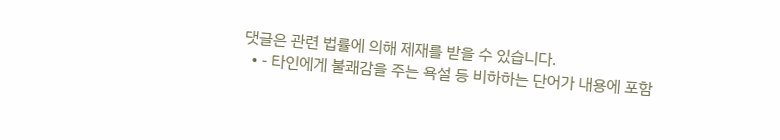댓글은 관련 법률에 의해 제재를 받을 수 있습니다.
  • - 타인에게 불쾌감을 주는 욕설 등 비하하는 단어가 내용에 포함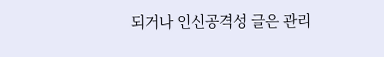되거나 인신공격성 글은 관리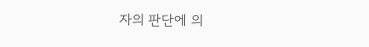자의 판단에 의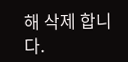해 삭제 합니다.